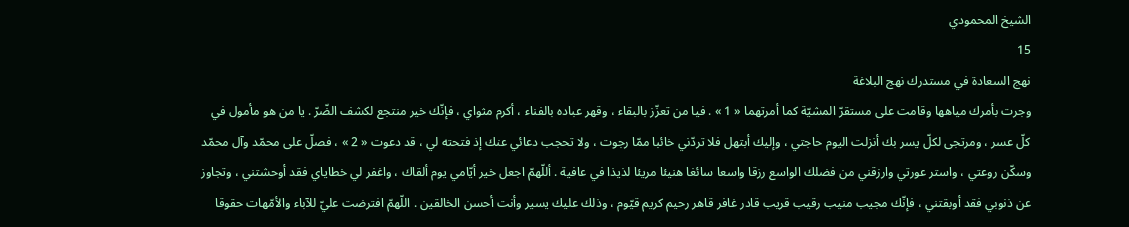الشيخ المحمودي
15
نهج السعادة في مستدرك نهج البلاغة
وجرت بأمرك مياهها وقامت على مستقرّ المشيّة كما أمرتهما « 1 » . فيا من تعزّز بالبقاء ، وقهر عباده بالفناء ، أكرم مثواي ، فإنّك خير منتجع لكشف الضّرّ . يا من هو مأمول في كلّ عسر ، ومرتجى لكلّ يسر بك أنزلت اليوم حاجتي ، وإليك أبتهل فلا تردّني خائبا ممّا رجوت ، ولا تحجب دعائي عنك إذ فتحته لي ، قد دعوت « 2 » ، فصلّ على محمّد وآل محمّد وسكّن روعتي ، واستر عورتي وارزقني من فضلك الواسع رزقا واسعا سائغا هنيئا مريئا لذيذا في عافية . أللّهمّ اجعل خير أيّامي يوم ألقاك ، واغفر لي خطاياي فقد أوحشتني ، وتجاوز عن ذنوبي فقد أوبقتني ، فإنّك مجيب منيب رقيب قريب قادر غافر قاهر رحيم كريم قيّوم ، وذلك عليك يسير وأنت أحسن الخالقين . اللّهمّ افترضت عليّ للآباء والأمّهات حقوقا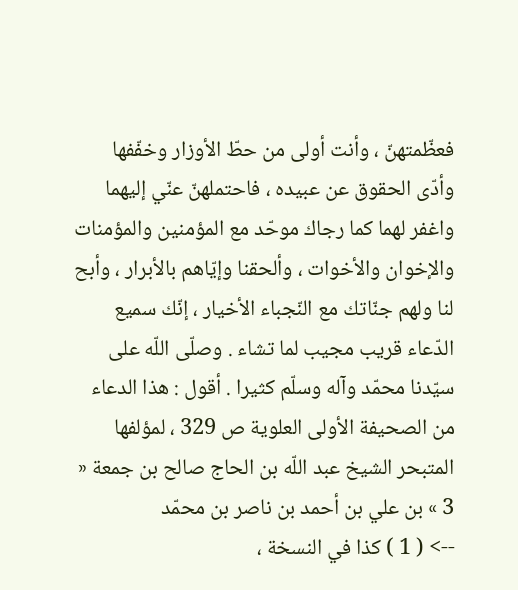فعظّمتهنّ ، وأنت أولى من حطّ الأوزار وخفّفها وأدّى الحقوق عن عبيده ، فاحتملهنّ عنّي إليهما واغفر لهما كما رجاك موحّد مع المؤمنين والمؤمنات والإخوان والأخوات ، وألحقنا وإيّاهم بالأبرار ، وأبح لنا ولهم جنّاتك مع النّجباء الأخيار ، إنّك سميع الدّعاء قريب مجيب لما تشاء . وصلّى اللّه على سيّدنا محمّد وآله وسلّم كثيرا . أقول : هذا الدعاء من الصحيفة الأولى العلوية ص 329 ، لمؤلفها المتبحر الشيخ عبد اللّه بن الحاج صالح بن جمعة « 3 » بن علي بن أحمد بن ناصر بن محمّد
--> ( 1 ) كذا في النسخة ،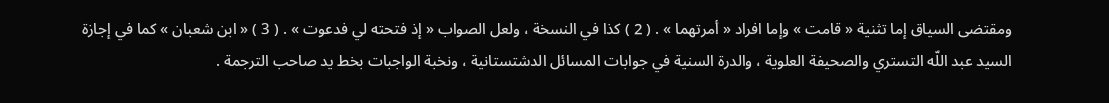ومقتضى السياق إما تثنية « قامت » وإما افراد « أمرتهما » . ( 2 ) كذا في النسخة ، ولعل الصواب « إذ فتحته لي فدعوت » . ( 3 ) « ابن شعبان » كما في إجازة السيد عبد اللّه التستري والصحيفة العلوية ، والدرة السنية في جوابات المسائل الدشتستانية ، ونخبة الواجبات بخط يد صاحب الترجمة .